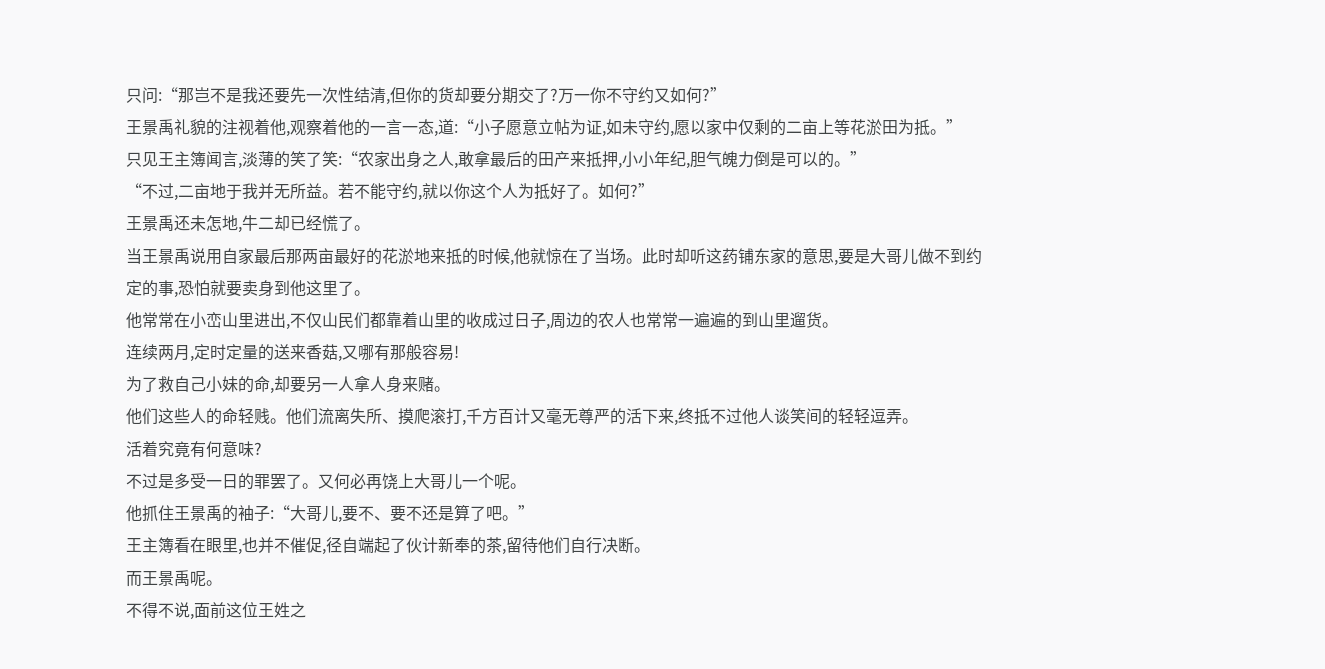只问:“那岂不是我还要先一次性结清,但你的货却要分期交了?万一你不守约又如何?”
王景禹礼貌的注视着他,观察着他的一言一态,道:“小子愿意立帖为证,如未守约,愿以家中仅剩的二亩上等花淤田为抵。”
只见王主簿闻言,淡薄的笑了笑:“农家出身之人,敢拿最后的田产来抵押,小小年纪,胆气魄力倒是可以的。”
“不过,二亩地于我并无所益。若不能守约,就以你这个人为抵好了。如何?”
王景禹还未怎地,牛二却已经慌了。
当王景禹说用自家最后那两亩最好的花淤地来抵的时候,他就惊在了当场。此时却听这药铺东家的意思,要是大哥儿做不到约定的事,恐怕就要卖身到他这里了。
他常常在小峦山里进出,不仅山民们都靠着山里的收成过日子,周边的农人也常常一遍遍的到山里遛货。
连续两月,定时定量的送来香菇,又哪有那般容易!
为了救自己小妹的命,却要另一人拿人身来赌。
他们这些人的命轻贱。他们流离失所、摸爬滚打,千方百计又毫无尊严的活下来,终抵不过他人谈笑间的轻轻逗弄。
活着究竟有何意味?
不过是多受一日的罪罢了。又何必再饶上大哥儿一个呢。
他抓住王景禹的袖子:“大哥儿,要不、要不还是算了吧。”
王主簿看在眼里,也并不催促,径自端起了伙计新奉的茶,留待他们自行决断。
而王景禹呢。
不得不说,面前这位王姓之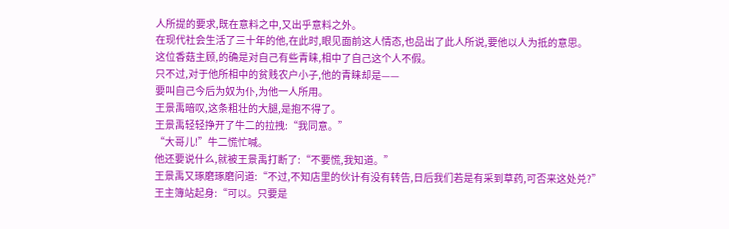人所提的要求,既在意料之中,又出乎意料之外。
在现代社会生活了三十年的他,在此时,眼见面前这人情态,也品出了此人所说,要他以人为抵的意思。
这位香菇主顾,的确是对自己有些青睐,相中了自己这个人不假。
只不过,对于他所相中的贫贱农户小子,他的青睐却是——
要叫自己今后为奴为仆,为他一人所用。
王景禹暗叹,这条粗壮的大腿,是抱不得了。
王景禹轻轻挣开了牛二的拉拽:“我同意。”
“大哥儿!”牛二慌忙喊。
他还要说什么,就被王景禹打断了:“不要慌,我知道。”
王景禹又琢磨琢磨问道:“不过,不知店里的伙计有没有转告,日后我们若是有采到草药,可否来这处兑?”
王主簿站起身:“可以。只要是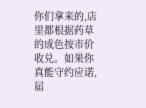你们拿来的,店里都根据药草的成色按市价收兑。如果你真能守约应诺,届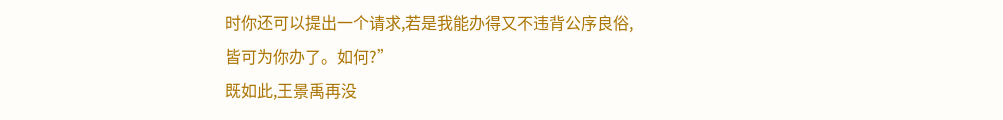时你还可以提出一个请求,若是我能办得又不违背公序良俗,皆可为你办了。如何?”
既如此,王景禹再没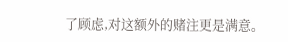了顾虑,对这额外的赌注更是满意。